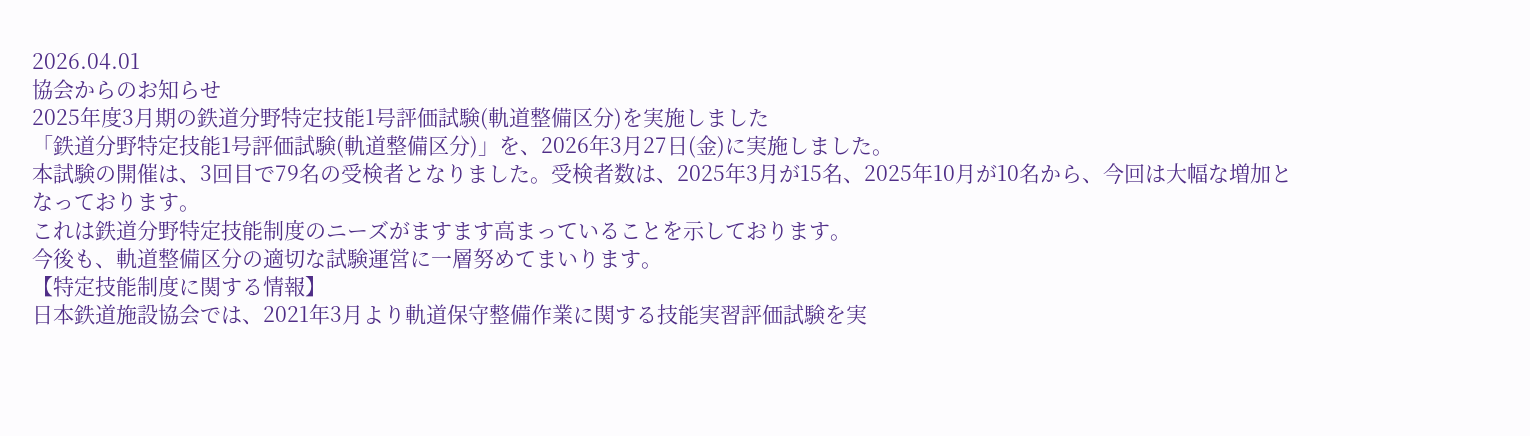2026.04.01
協会からのお知らせ
2025年度3月期の鉄道分野特定技能1号評価試験(軌道整備区分)を実施しました
「鉄道分野特定技能1号評価試験(軌道整備区分)」を、2026年3月27日(金)に実施しました。
本試験の開催は、3回目で79名の受検者となりました。受検者数は、2025年3月が15名、2025年10月が10名から、今回は大幅な増加となっております。
これは鉄道分野特定技能制度のニーズがますます高まっていることを示しております。
今後も、軌道整備区分の適切な試験運営に一層努めてまいります。
【特定技能制度に関する情報】
日本鉄道施設協会では、2021年3月より軌道保守整備作業に関する技能実習評価試験を実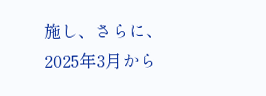施し、さらに、2025年3月から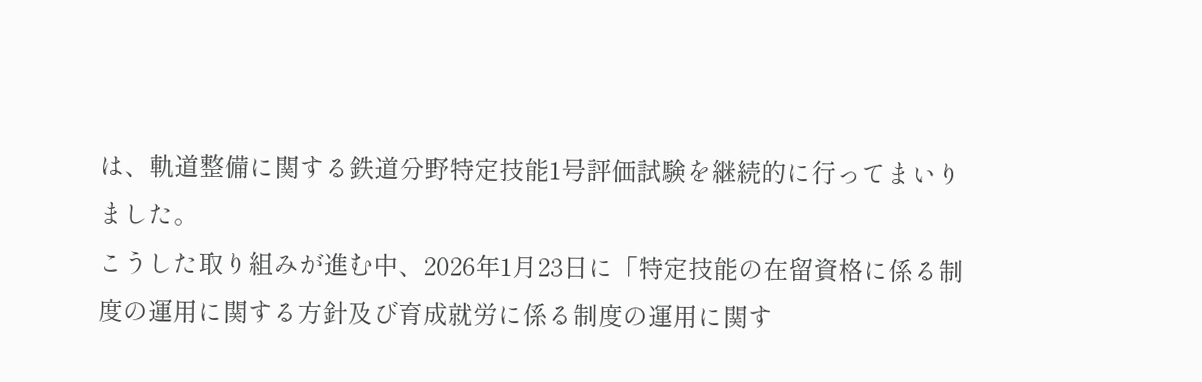は、軌道整備に関する鉄道分野特定技能1号評価試験を継続的に行ってまいりました。
こうした取り組みが進む中、2026年1月23日に「特定技能の在留資格に係る制度の運用に関する方針及び育成就労に係る制度の運用に関す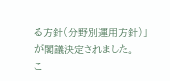る方針(分野別運用方針)」が閣議決定されました。
こ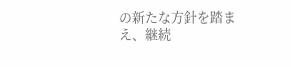の新たな方針を踏まえ、継続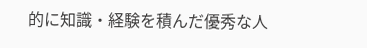的に知識・経験を積んだ優秀な人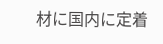材に国内に定着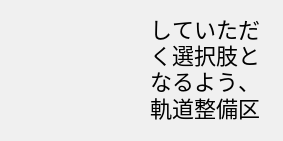していただく選択肢となるよう、軌道整備区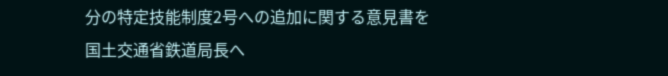分の特定技能制度2号への追加に関する意見書を国土交通省鉄道局長へ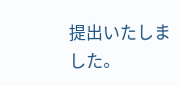提出いたしました。